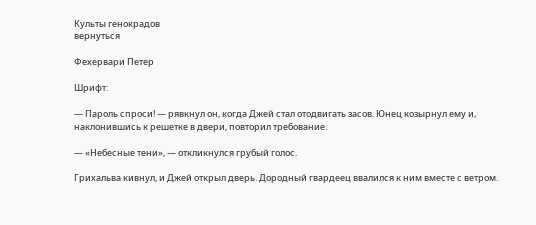Культы генокрадов
вернуться

Фехервари Петер

Шрифт:

— Пароль спроси! — рявкнул он, когда Джей стал отодвигать засов. Юнец козырнул ему и, наклонившись к решетке в двери, повторил требование.

— «Небесные тени», — откликнулся грубый голос.

Грихальва кивнул, и Джей открыл дверь. Дородный гвардеец ввалился к ним вместе с ветром.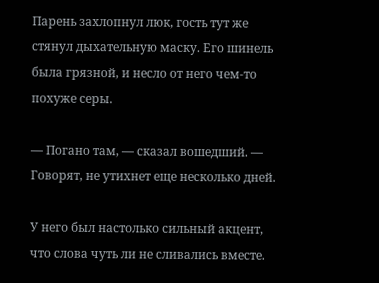Парень захлопнул люк, гость тут же стянул дыхательную маску. Его шинель была грязной, и несло от него чем-то похуже серы.

— Погано там, — сказал вошедший. — Говорят, не утихнет еще несколько дней.

У него был настолько сильный акцент, что слова чуть ли не сливались вместе.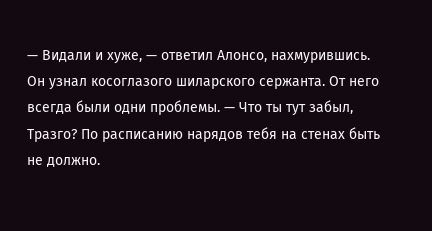— Видали и хуже, — ответил Алонсо, нахмурившись. Он узнал косоглазого шиларского сержанта. От него всегда были одни проблемы. — Что ты тут забыл, Тразго? По расписанию нарядов тебя на стенах быть не должно.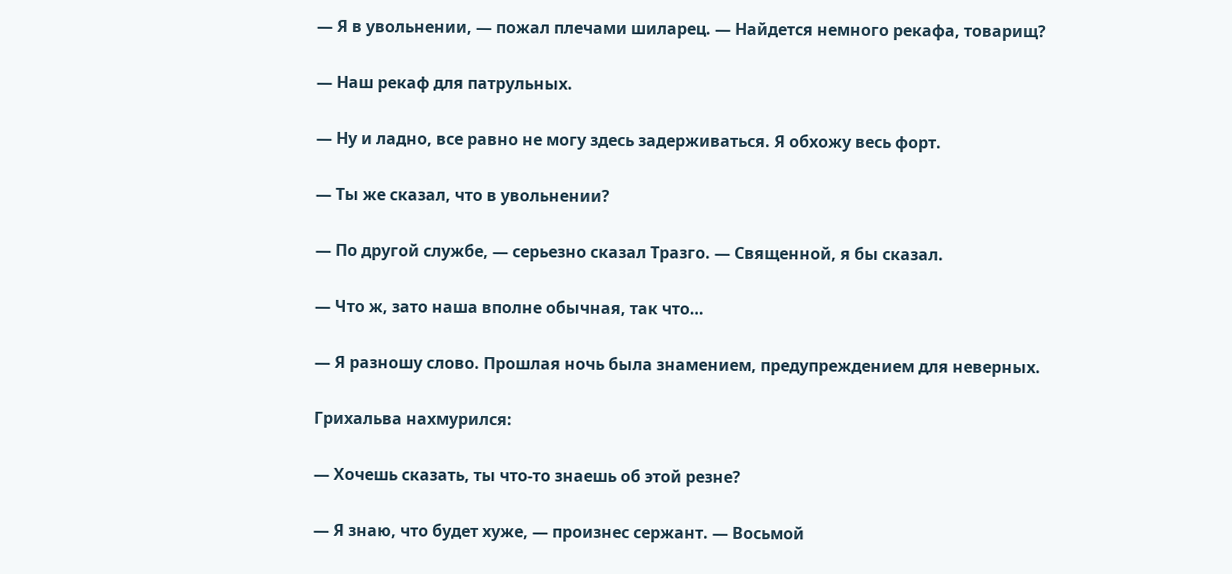— Я в увольнении, — пожал плечами шиларец. — Найдется немного рекафа, товарищ?

— Наш рекаф для патрульных.

— Ну и ладно, все равно не могу здесь задерживаться. Я обхожу весь форт.

— Ты же сказал, что в увольнении?

— По другой службе, — серьезно сказал Тразго. — Священной, я бы сказал.

— Что ж, зато наша вполне обычная, так что…

— Я разношу слово. Прошлая ночь была знамением, предупреждением для неверных.

Грихальва нахмурился:

— Хочешь сказать, ты что-то знаешь об этой резне?

— Я знаю, что будет хуже, — произнес сержант. — Восьмой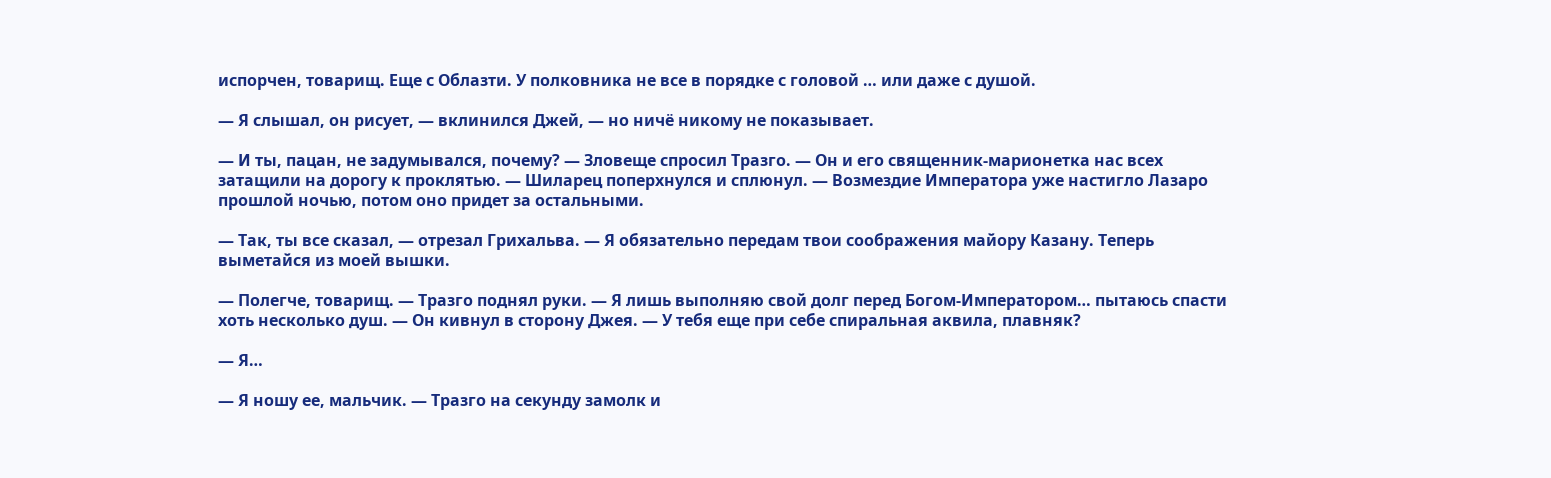испорчен, товарищ. Еще с Облазти. У полковника не все в порядке с головой … или даже с душой.

— Я слышал, он рисует, — вклинился Джей, — но ничё никому не показывает.

— И ты, пацан, не задумывался, почему? — Зловеще спросил Тразго. — Он и его священник-марионетка нас всех затащили на дорогу к проклятью. — Шиларец поперхнулся и сплюнул. — Возмездие Императора уже настигло Лазаро прошлой ночью, потом оно придет за остальными.

— Так, ты все сказал, — отрезал Грихальва. — Я обязательно передам твои соображения майору Казану. Теперь выметайся из моей вышки.

— Полегче, товарищ. — Тразго поднял руки. — Я лишь выполняю свой долг перед Богом-Императором… пытаюсь спасти хоть несколько душ. — Он кивнул в сторону Джея. — У тебя еще при себе спиральная аквила, плавняк?

— Я…

— Я ношу ее, мальчик. — Тразго на секунду замолк и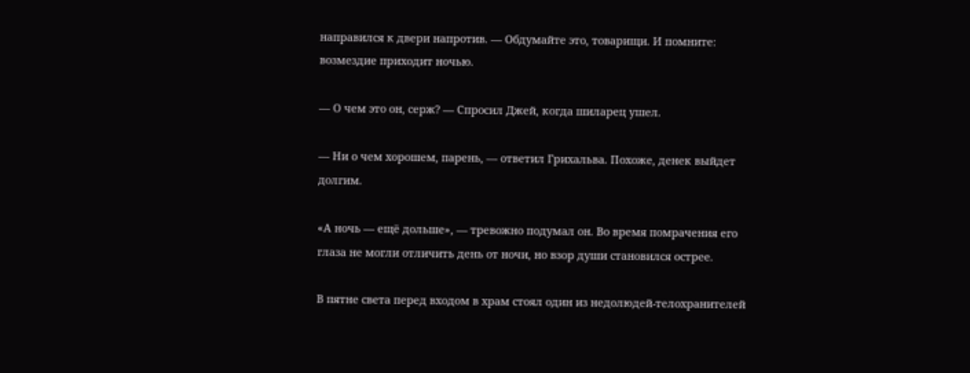направился к двери напротив. — Обдумайте это, товарищи. И помните: возмездие приходит ночью.

— О чем это он, серж? — Спросил Джей, когда шиларец ушел.

— Ни о чем хорошем, парень, — ответил Грихальва. Похоже, денек выйдет долгим.

«А ночь — ещё дольше», — тревожно подумал он. Во время помрачения его глаза не могли отличить день от ночи, но взор души становился острее.

В пятне света перед входом в храм стоял один из недолюдей-телохранителей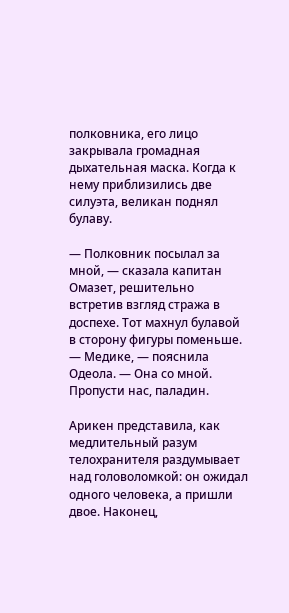полковника, его лицо закрывала громадная дыхательная маска. Когда к нему приблизились две силуэта, великан поднял булаву.

— Полковник посылал за мной, — сказала капитан Омазет, решительно встретив взгляд стража в доспехе. Тот махнул булавой в сторону фигуры поменьше. — Медике, — пояснила Одеола. — Она со мной. Пропусти нас, паладин.

Арикен представила, как медлительный разум телохранителя раздумывает над головоломкой: он ожидал одного человека, а пришли двое. Наконец,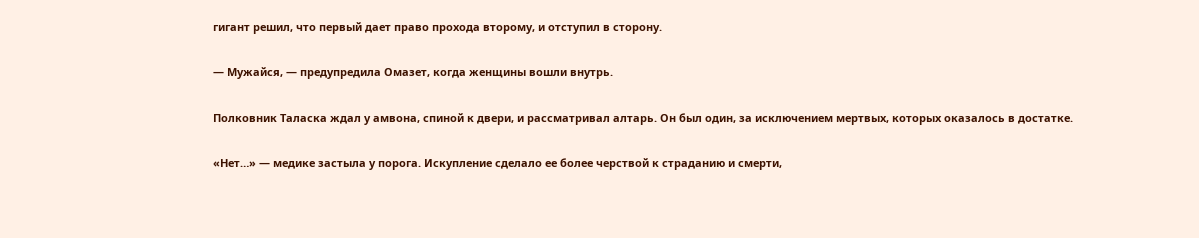гигант решил, что первый дает право прохода второму, и отступил в сторону.

— Мужайся, — предупредила Омазет, когда женщины вошли внутрь.

Полковник Таласка ждал у амвона, спиной к двери, и рассматривал алтарь. Он был один, за исключением мертвых, которых оказалось в достатке.

«Нет…» — медике застыла у порога. Искупление сделало ее более черствой к страданию и смерти,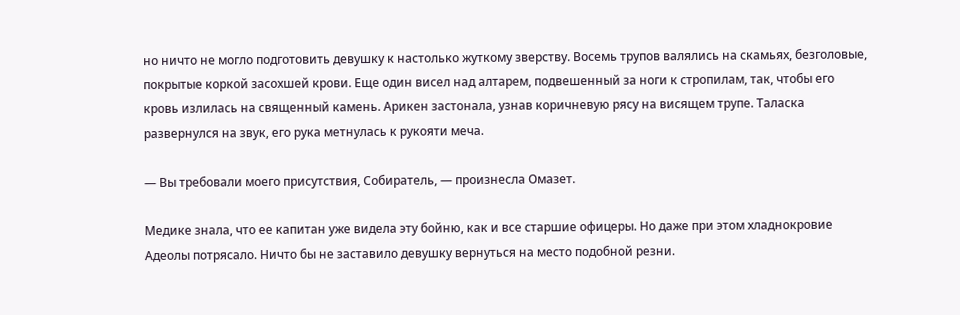но ничто не могло подготовить девушку к настолько жуткому зверству. Восемь трупов валялись на скамьях, безголовые, покрытые коркой засохшей крови. Еще один висел над алтарем, подвешенный за ноги к стропилам, так, чтобы его кровь излилась на священный камень. Арикен застонала, узнав коричневую рясу на висящем трупе. Таласка развернулся на звук, его рука метнулась к рукояти меча.

— Вы требовали моего присутствия, Собиратель, — произнесла Омазет.

Медике знала, что ее капитан уже видела эту бойню, как и все старшие офицеры. Но даже при этом хладнокровие Адеолы потрясало. Ничто бы не заставило девушку вернуться на место подобной резни.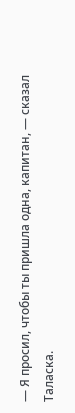— Я просил, чтобы ты пришла одна, капитан, — сказал Таласка.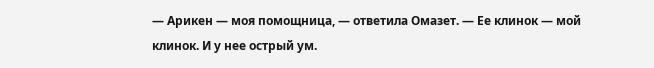— Арикен — моя помощница, — ответила Омазет. — Ее клинок — мой клинок. И у нее острый ум.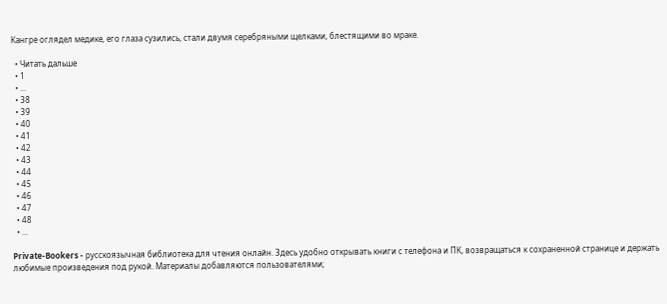Кангре оглядел медике, его глаза сузились, стали двумя серебряными щелками, блестящими во мраке.

  • Читать дальше
  • 1
  • ...
  • 38
  • 39
  • 40
  • 41
  • 42
  • 43
  • 44
  • 45
  • 46
  • 47
  • 48
  • ...

Private-Bookers - русскоязычная библиотека для чтения онлайн. Здесь удобно открывать книги с телефона и ПК, возвращаться к сохраненной странице и держать любимые произведения под рукой. Материалы добавляются пользователями;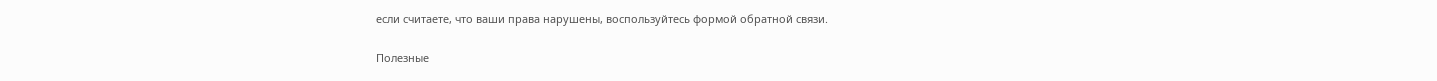если считаете, что ваши права нарушены, воспользуйтесь формой обратной связи.

Полезные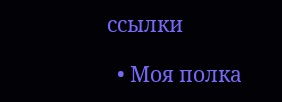ссылки

  • Моя полка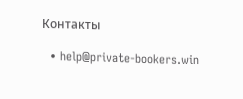Контакты

  • help@private-bookers.win